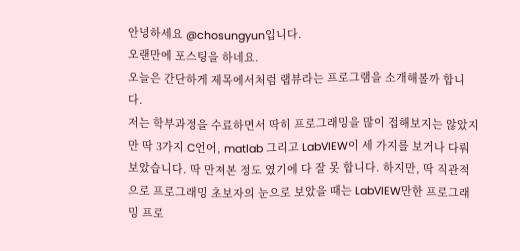안녕하세요 @chosungyun입니다.
오랜만에 포스팅을 하네요.
오늘은 간단하게 제목에서처럼 랩뷰라는 프로그램을 소개해볼까 합니다.
저는 학부과정을 수료하면서 딱히 프로그래밍을 많이 접해보지는 않았지만 딱 3가지 C언어, matlab 그리고 LabVIEW이 세 가지를 보거나 다뤄보았습니다. 딱 만져본 정도 였기에 다 잘 못 합니다. 하지만, 딱 직관적으로 프로그래밍 초보자의 눈으로 보았을 때는 LabVIEW만한 프로그래밍 프로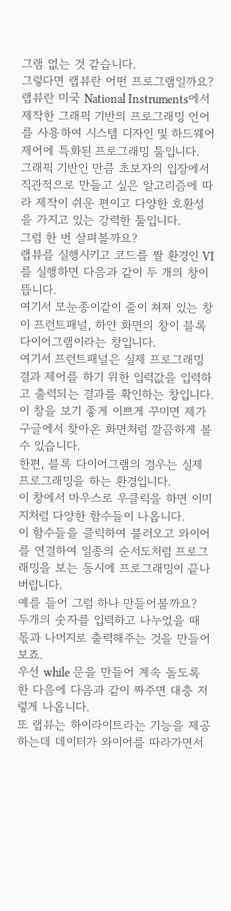그램 없는 것 같습니다.
그렇다면 랩뷰란 어떤 프로그램일까요?
랩뷰란 미국 National Instruments에서 제작한 그래픽 기반의 프로그래밍 언어를 사용하여 시스템 디자인 및 하드웨어 제어에 특화된 프로그래밍 툴입니다.
그래픽 기반인 만큼 초보자의 입장에서 직관적으로 만들고 싶은 알고리즘에 따라 제작이 쉬운 편이고 다양한 호환성을 가지고 있는 강력한 툴입니다.
그럼 한 번 살펴볼까요?
랩뷰를 실행시키고 코드를 짤 환경인 VI를 실행하면 다음과 같이 두 개의 창이 뜹니다.
여기서 모눈종이같이 줄이 쳐져 있는 창이 프런트패널, 하얀 화면의 창이 블록 다이어그램이라는 창입니다.
여기서 프런트패널은 실제 프로그래밍 결과 제어를 하기 위한 입력값을 입력하고 출력되는 결과를 확인하는 창입니다. 이 창을 보기 좋게 이쁘게 꾸미면 제가 구글에서 찾아온 화면처럼 깔끔하게 볼 수 있습니다.
한편, 블록 다이어그램의 경우는 실제 프로그래밍을 하는 환경입니다.
이 창에서 마우스로 우클릭을 하면 이미지처럼 다양한 함수들이 나옵니다.
이 함수들을 클릭하여 불러오고 와이어를 연결하여 일종의 순서도처럼 프로그래밍을 보는 동시에 프로그래밍이 끝나버립니다.
예를 들어 그럼 하나 만들어볼까요?
두개의 숫자를 입력하고 나누었을 때 몫과 나머지로 출력해주는 것을 만들어보죠.
우선 while 문을 만들어 계속 돌도록 한 다음에 다음과 같이 짜주면 대충 저렇게 나옵니다.
또 랩뷰는 하이라이트라는 기능을 제공하는데 데이터가 와이어를 따라가면서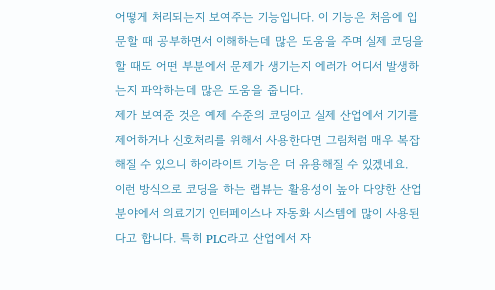어떻게 처리되는지 보여주는 기능입니다. 이 기능은 처음에 입문할 때 공부하면서 이해하는데 많은 도움을 주며 실제 코딩을 할 때도 어떤 부분에서 문제가 생기는지 에러가 어디서 발생하는지 파악하는데 많은 도움을 줍니다.
제가 보여준 것은 예제 수준의 코딩이고 실제 산업에서 기기를 제어하거나 신호처리를 위해서 사용한다면 그림처럼 매우 복잡해질 수 있으니 하이라이트 기능은 더 유용해질 수 있겠네요.
이런 방식으로 코딩을 하는 랩뷰는 활용성이 높아 다양한 산업 분야에서 의료기기 인터페이스나 자동화 시스템에 많이 사용된다고 합니다. 특히 PLC라고 산업에서 자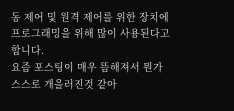동 제어 및 원격 제어를 위한 장치에 프로그래밍을 위해 많이 사용된다고 합니다.
요즘 포스팅이 매우 뜸해져서 뭔가 스스로 개을러진것 같아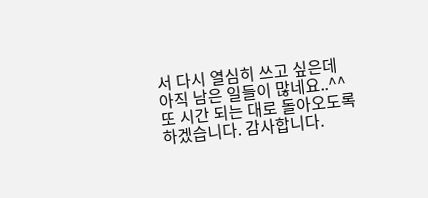서 다시 열심히 쓰고 싶은데 아직 남은 일들이 많네요..^^ 또 시간 되는 대로 돌아오도록 하겠습니다. 감사합니다.